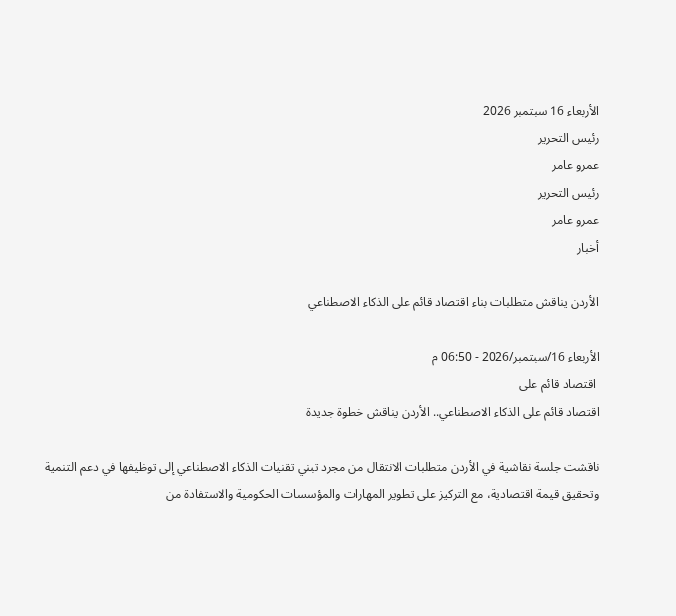الأربعاء 16 سبتمبر 2026
رئيس التحرير
عمرو عامر
رئيس التحرير
عمرو عامر
أخبار

الأردن يناقش متطلبات بناء اقتصاد قائم على الذكاء الاصطناعي

الأربعاء 16/سبتمبر/2026 - 06:50 م
 اقتصاد قائم على
اقتصاد قائم على الذكاء الاصطناعي.. الأردن يناقش خطوة جديدة

ناقشت جلسة نقاشية في الأردن متطلبات الانتقال من مجرد تبني تقنيات الذكاء الاصطناعي إلى توظيفها في دعم التنمية وتحقيق قيمة اقتصادية، مع التركيز على تطوير المهارات والمؤسسات الحكومية والاستفادة من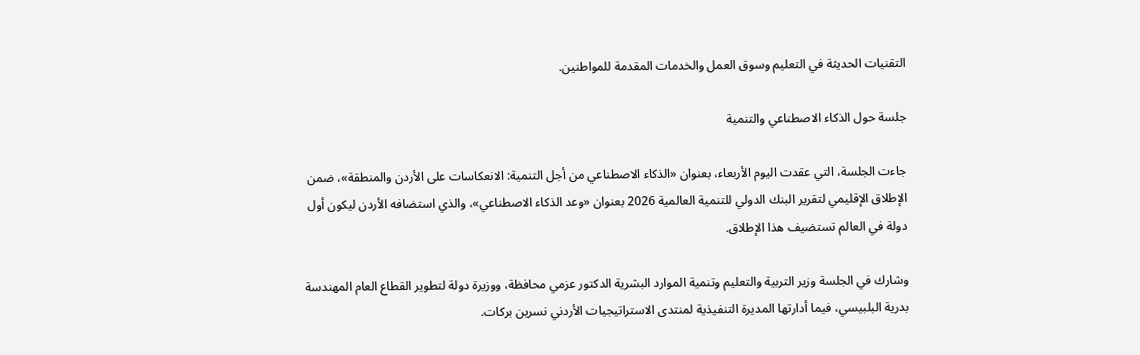التقنيات الحديثة في التعليم وسوق العمل والخدمات المقدمة للمواطنين.

جلسة حول الذكاء الاصطناعي والتنمية

جاءت الجلسة، التي عقدت اليوم الأربعاء، بعنوان «الذكاء الاصطناعي من أجل التنمية: الانعكاسات على الأردن والمنطقة»، ضمن الإطلاق الإقليمي لتقرير البنك الدولي للتنمية العالمية 2026 بعنوان «وعد الذكاء الاصطناعي»، والذي استضافه الأردن ليكون أول دولة في العالم تستضيف هذا الإطلاق.

وشارك في الجلسة وزير التربية والتعليم وتنمية الموارد البشرية الدكتور عزمي محافظة، ووزيرة دولة لتطوير القطاع العام المهندسة بدرية البلبيسي، فيما أدارتها المديرة التنفيذية لمنتدى الاستراتيجيات الأردني نسرين بركات.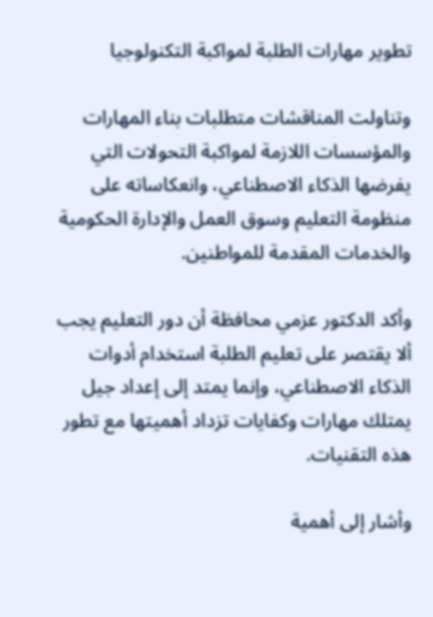تطوير مهارات الطلبة لمواكبة التكنولوجيا

وتناولت المناقشات متطلبات بناء المهارات والمؤسسات اللازمة لمواكبة التحولات التي يفرضها الذكاء الاصطناعي، وانعكاساته على منظومة التعليم وسوق العمل والإدارة الحكومية والخدمات المقدمة للمواطنين.

وأكد الدكتور عزمي محافظة أن دور التعليم يجب ألا يقتصر على تعليم الطلبة استخدام أدوات الذكاء الاصطناعي، وإنما يمتد إلى إعداد جيل يمتلك مهارات وكفايات تزداد أهميتها مع تطور هذه التقنيات.

وأشار إلى أهمية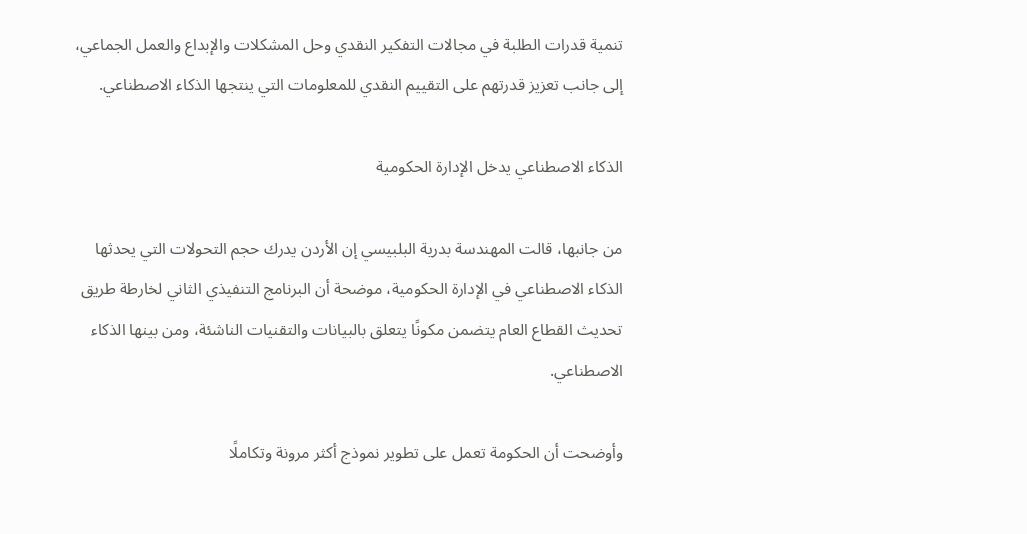تنمية قدرات الطلبة في مجالات التفكير النقدي وحل المشكلات والإبداع والعمل الجماعي، إلى جانب تعزيز قدرتهم على التقييم النقدي للمعلومات التي ينتجها الذكاء الاصطناعي.

الذكاء الاصطناعي يدخل الإدارة الحكومية

من جانبها، قالت المهندسة بدرية البلبيسي إن الأردن يدرك حجم التحولات التي يحدثها الذكاء الاصطناعي في الإدارة الحكومية، موضحة أن البرنامج التنفيذي الثاني لخارطة طريق تحديث القطاع العام يتضمن مكونًا يتعلق بالبيانات والتقنيات الناشئة، ومن بينها الذكاء الاصطناعي.

وأوضحت أن الحكومة تعمل على تطوير نموذج أكثر مرونة وتكاملًا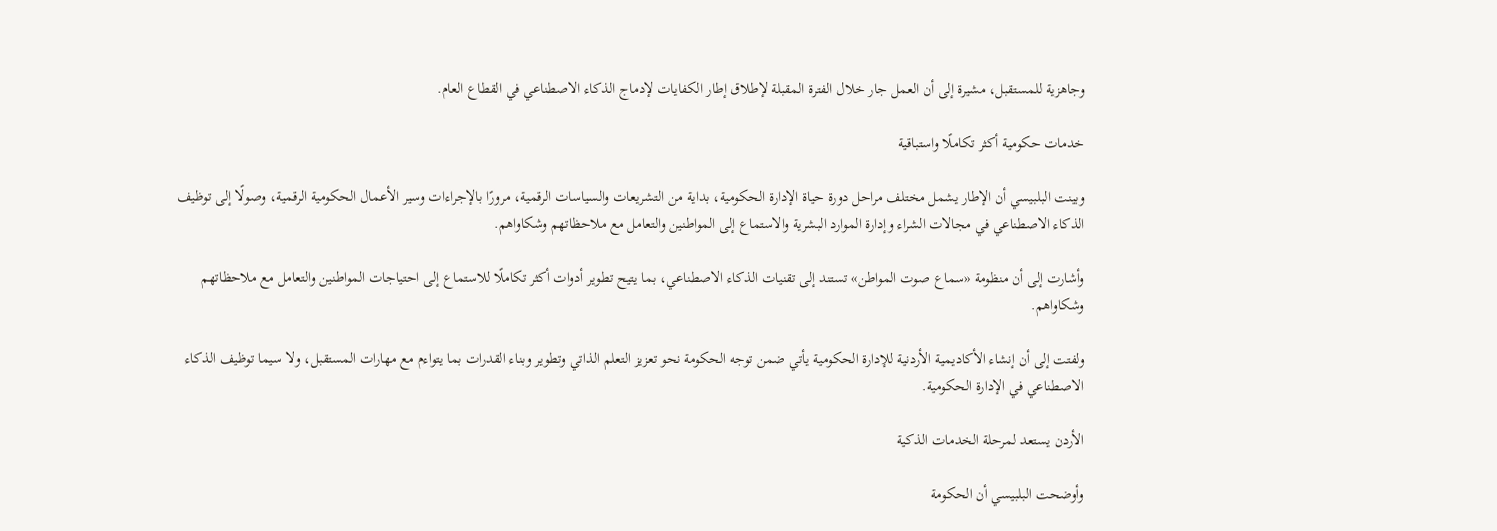وجاهزية للمستقبل، مشيرة إلى أن العمل جار خلال الفترة المقبلة لإطلاق إطار الكفايات لإدماج الذكاء الاصطناعي في القطاع العام.

خدمات حكومية أكثر تكاملًا واستباقية

وبينت البلبيسي أن الإطار يشمل مختلف مراحل دورة حياة الإدارة الحكومية، بداية من التشريعات والسياسات الرقمية، مرورًا بالإجراءات وسير الأعمال الحكومية الرقمية، وصولًا إلى توظيف الذكاء الاصطناعي في مجالات الشراء وإدارة الموارد البشرية والاستماع إلى المواطنين والتعامل مع ملاحظاتهم وشكاواهم.

وأشارت إلى أن منظومة «سماع صوت المواطن» تستند إلى تقنيات الذكاء الاصطناعي، بما يتيح تطوير أدوات أكثر تكاملًا للاستماع إلى احتياجات المواطنين والتعامل مع ملاحظاتهم وشكاواهم.

ولفتت إلى أن إنشاء الأكاديمية الأردنية للإدارة الحكومية يأتي ضمن توجه الحكومة نحو تعزيز التعلم الذاتي وتطوير وبناء القدرات بما يتواءم مع مهارات المستقبل، ولا سيما توظيف الذكاء الاصطناعي في الإدارة الحكومية.

الأردن يستعد لمرحلة الخدمات الذكية

وأوضحت البلبيسي أن الحكومة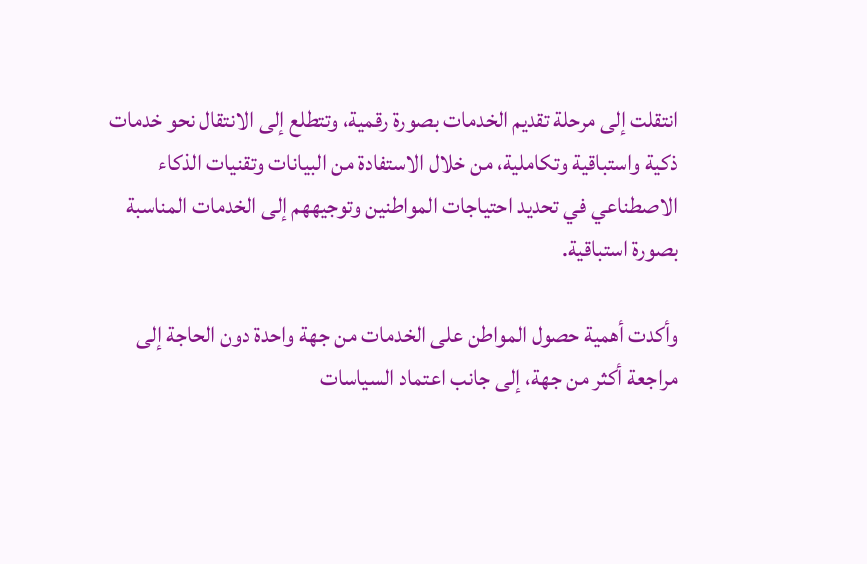انتقلت إلى مرحلة تقديم الخدمات بصورة رقمية، وتتطلع إلى الانتقال نحو خدمات ذكية واستباقية وتكاملية، من خلال الاستفادة من البيانات وتقنيات الذكاء الاصطناعي في تحديد احتياجات المواطنين وتوجيههم إلى الخدمات المناسبة بصورة استباقية.

وأكدت أهمية حصول المواطن على الخدمات من جهة واحدة دون الحاجة إلى مراجعة أكثر من جهة، إلى جانب اعتماد السياسات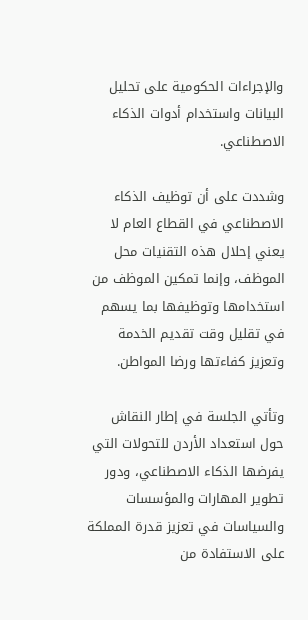والإجراءات الحكومية على تحليل البيانات واستخدام أدوات الذكاء الاصطناعي.

وشددت على أن توظيف الذكاء الاصطناعي في القطاع العام لا يعني إحلال هذه التقنيات محل الموظف، وإنما تمكين الموظف من استخدامها وتوظيفها بما يسهم في تقليل وقت تقديم الخدمة وتعزيز كفاءتها ورضا المواطن.

وتأتي الجلسة في إطار النقاش حول استعداد الأردن للتحولات التي يفرضها الذكاء الاصطناعي، ودور تطوير المهارات والمؤسسات والسياسات في تعزيز قدرة المملكة على الاستفادة من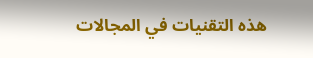هذه التقنيات في المجالات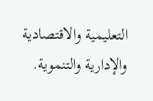التعليمية والاقتصادية والإدارية والتنموية.